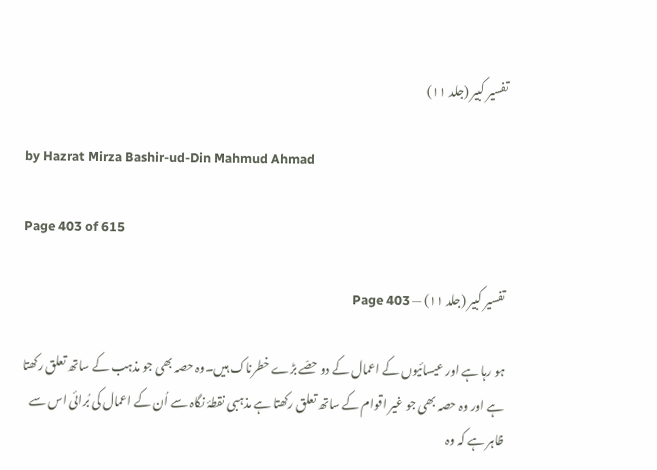تفسیر کبیر (جلد ۱۱)

by Hazrat Mirza Bashir-ud-Din Mahmud Ahmad

Page 403 of 615

تفسیر کبیر (جلد ۱۱) — Page 403

ہو رہا ہے اور عیسائیوں کے اعمال کے دو حصّے بڑے خطرناک ہیں۔وہ حصہ بھی جو مذہب کے ساتھ تعلق رکھتا ہے اور وہ حصہ بھی جو غیر اقوام کے ساتھ تعلق رکھتا ہے مذہبی نقطۂ نگاہ سے اُن کے اعمال کی بُرائی اس سے ظاہر ہے کہ وہ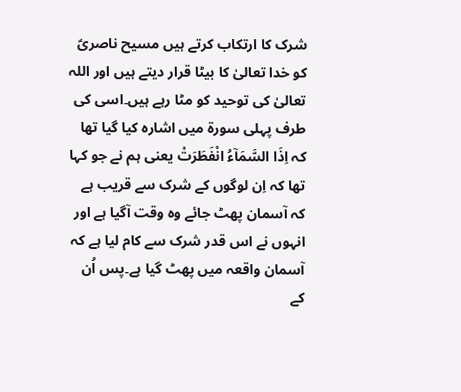شرک کا ارتکاب کرتے ہیں مسیح ناصریؑ کو خدا تعالیٰ کا بیٹا قرار دیتے ہیں اور اللہ تعالیٰ کی توحید کو مٹا رہے ہیں۔اسی کی طرف پہلی سورۃ میں اشارہ کیا گیا تھا کہ اِذَا السَّمَآءُ انْفَطَرَتْ یعنی ہم نے جو کہا تھا کہ اِن لوگوں کے شرک سے قریب ہے کہ آسمان پھٹ جائے وہ وقت آگیا ہے اور انہوں نے اس قدر شرک سے کام لیا ہے کہ آسمان واقعہ میں پھٹ گیا ہے۔پس اُن کے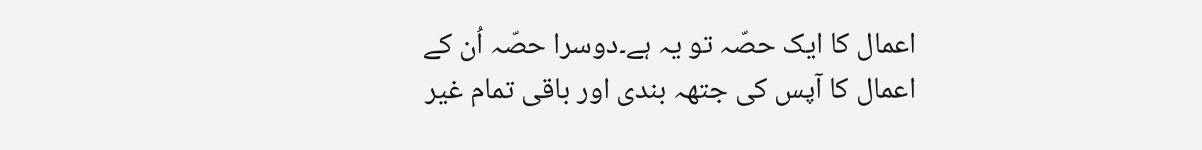اعمال کا ایک حصّہ تو یہ ہے۔دوسرا حصّہ اُن کے اعمال کا آپس کی جتھہ بندی اور باقی تمام غیر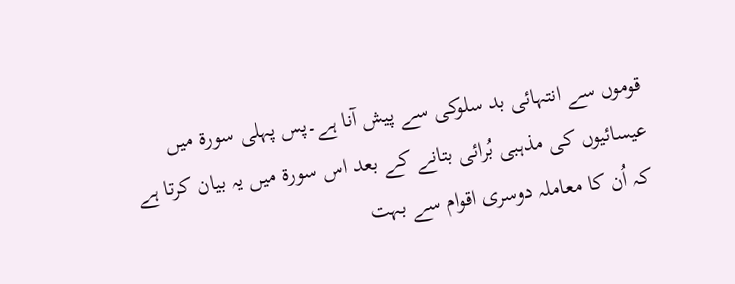قوموں سے انتہائی بد سلوکی سے پیش آنا ہے۔پس پہلی سورۃ میں عیسائیوں کی مذہبی بُرائی بتانے کے بعد اس سورۃ میں یہ بیان کرتا ہے کہ اُن کا معاملہ دوسری اقوام سے بہت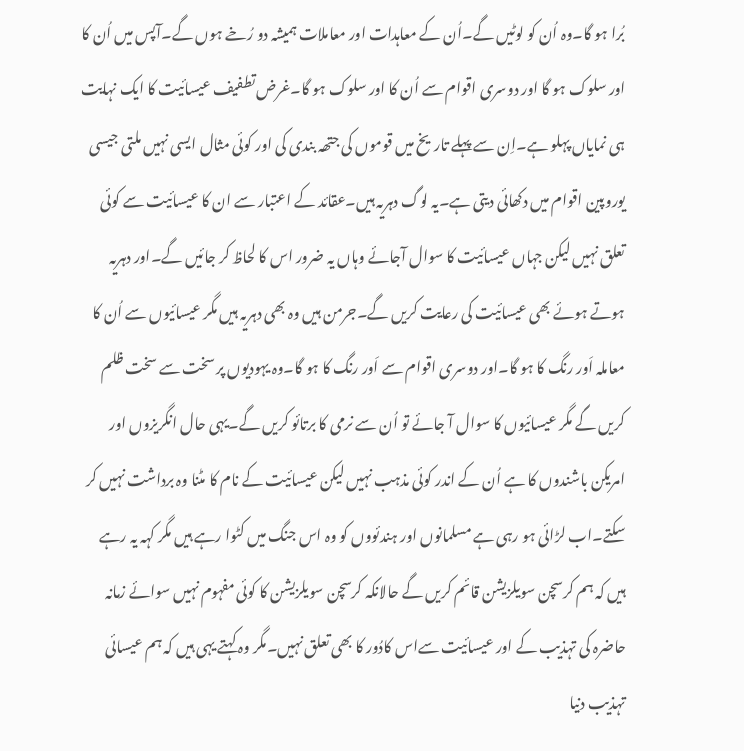بُرا ہو گا۔وہ اُن کو لوٹیں گے۔اُن کے معاہدات اور معاملات ہمیشہ دو رُخے ہوں گے۔آپس میں اُن کا اور سلوک ہو گا اور دوسری اقوام سے اُن کا اور سلوک ہو گا۔غرض تطفیف عیسائیت کا ایک نہایت ہی نمایاں پہلو ہے۔اِن سے پہلے تاریخ میں قوموں کی جتھہ بندی کی اور کوئی مثال ایسی نہیں ملتی جیسی یوروپین اقوام میں دکھائی دیتی ہے۔یہ لوگ دہریہ ہیں۔عقائد کے اعتبار سے ان کا عیسائیت سے کوئی تعلق نہیں لیکن جہاں عیسائیت کا سوال آجائے وہاں یہ ضرور اس کا لحاظ کر جائیں گے۔اور دہریہ ہوتے ہوئے بھی عیسائیت کی رعایت کریں گے۔جرمن ہیں وہ بھی دہریہ ہیں مگر عیسائیوں سے اُن کا معاملہ اَور رنگ کا ہو گا۔اور دوسری اقوام سے اَور رنگ کا ہو گا۔وہ یہودیوں پر سخت سے سخت ظلم کریں گے مگر عیسائیوں کا سوال آ جائے تو اُن سے نرمی کا برتائو کریں گے۔یہی حال انگریزوں اور امریکن باشندوں کا ہے اُن کے اندر کوئی مذہب نہیں لیکن عیسائیت کے نام کا مٹنا وہ برداشت نہیں کر سکتے۔اب لڑائی ہو رہی ہے مسلمانوں اور ہندئووں کو وہ اس جنگ میں کٹوا رہے ہیں مگر کہہ یہ رہے ہیں کہ ہم کرسچن سویلزیشن قائم کریں گے حالانکہ کرسچن سویلزیشن کا کوئی مفہوم نہیں سوائے زمانہ حاضرہ کی تہذیب کے اور عیسائیت سےاس کادُور کا بھی تعلق نہیں۔مگر وہ کہتے یہی ہیں کہ ہم عیسائی تہذیب دنیا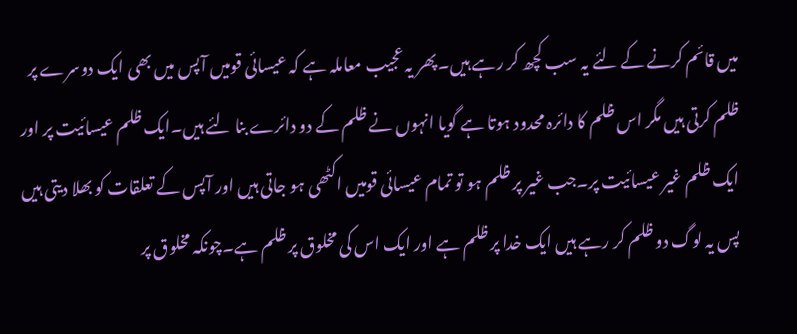میں قائم کرنے کے لئے یہ سب کچھ کر رہے ہیں۔پھر یہ عجیب معاملہ ہے کہ عیسائی قومیں آپس میں بھی ایک دوسرے پر ظلم کرتی ہیں مگر اس ظلم کا دائرہ محدود ہوتا ہے گویا انہوں نے ظلم کے دو دائرے بنا لئے ہیں۔ایک ظلم عیسائیت پر اور ایک ظلم غیر عیسائیت پر۔جب غیر پر ظلم ہو تو تمام عیسائی قومیں اکٹھی ہو جاتی ہیں اور آپس کے تعلقات کو بھلا دیتی ہیں پس یہ لوگ دو ظلم کر رہے ہیں ایک خدا پر ظلم ہے اور ایک اس کی مخلوق پر ظلم ہے۔چونکہ مخلوق پر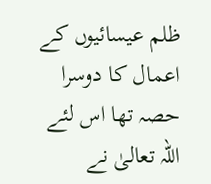ظلم عیسائیوں کے اعمال کا دوسرا حصہ تھا اس لئے اللہ تعالیٰ نے